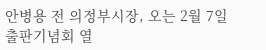안병용 전 의정부시장, 오는 2월 7일 출판기념회 열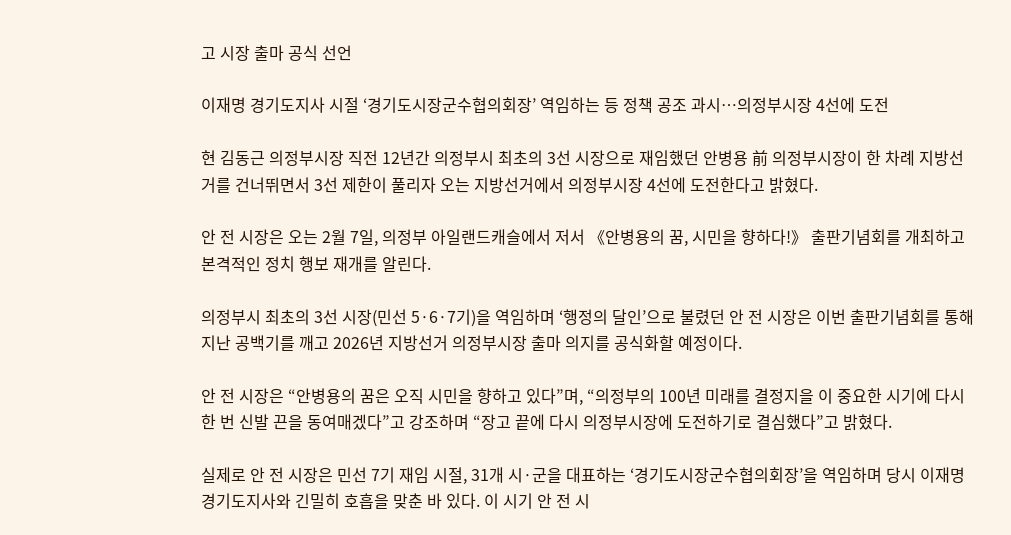고 시장 출마 공식 선언

이재명 경기도지사 시절 ‘경기도시장군수협의회장’ 역임하는 등 정책 공조 과시…의정부시장 4선에 도전

현 김동근 의정부시장 직전 12년간 의정부시 최초의 3선 시장으로 재임했던 안병용 前 의정부시장이 한 차례 지방선거를 건너뛰면서 3선 제한이 풀리자 오는 지방선거에서 의정부시장 4선에 도전한다고 밝혔다.

안 전 시장은 오는 2월 7일, 의정부 아일랜드캐슬에서 저서 《안병용의 꿈, 시민을 향하다!》 출판기념회를 개최하고 본격적인 정치 행보 재개를 알린다.

의정부시 최초의 3선 시장(민선 5·6·7기)을 역임하며 ‘행정의 달인’으로 불렸던 안 전 시장은 이번 출판기념회를 통해 지난 공백기를 깨고 2026년 지방선거 의정부시장 출마 의지를 공식화할 예정이다.

안 전 시장은 “안병용의 꿈은 오직 시민을 향하고 있다”며, “의정부의 100년 미래를 결정지을 이 중요한 시기에 다시 한 번 신발 끈을 동여매겠다”고 강조하며 “장고 끝에 다시 의정부시장에 도전하기로 결심했다”고 밝혔다.

실제로 안 전 시장은 민선 7기 재임 시절, 31개 시·군을 대표하는 ‘경기도시장군수협의회장’을 역임하며 당시 이재명 경기도지사와 긴밀히 호흡을 맞춘 바 있다. 이 시기 안 전 시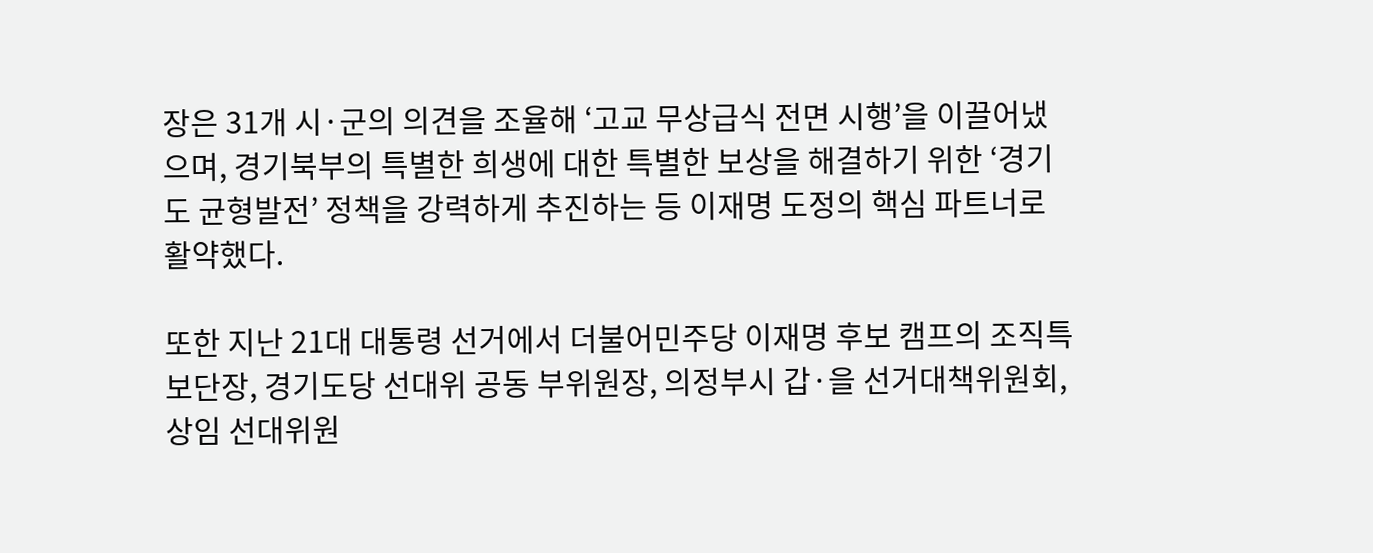장은 31개 시·군의 의견을 조율해 ‘고교 무상급식 전면 시행’을 이끌어냈으며, 경기북부의 특별한 희생에 대한 특별한 보상을 해결하기 위한 ‘경기도 균형발전’ 정책을 강력하게 추진하는 등 이재명 도정의 핵심 파트너로 활약했다.

또한 지난 21대 대통령 선거에서 더불어민주당 이재명 후보 캠프의 조직특보단장, 경기도당 선대위 공동 부위원장, 의정부시 갑·을 선거대책위원회, 상임 선대위원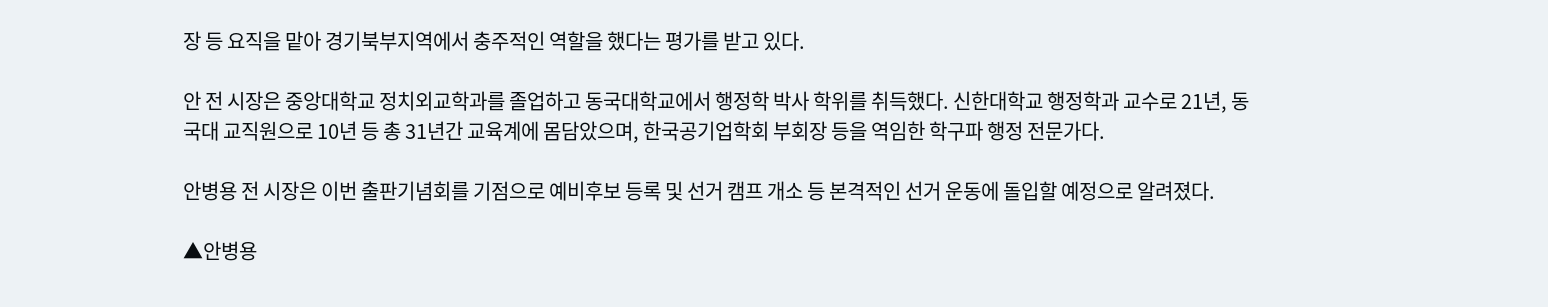장 등 요직을 맡아 경기북부지역에서 충주적인 역할을 했다는 평가를 받고 있다.

안 전 시장은 중앙대학교 정치외교학과를 졸업하고 동국대학교에서 행정학 박사 학위를 취득했다. 신한대학교 행정학과 교수로 21년, 동국대 교직원으로 10년 등 총 31년간 교육계에 몸담았으며, 한국공기업학회 부회장 등을 역임한 학구파 행정 전문가다.

안병용 전 시장은 이번 출판기념회를 기점으로 예비후보 등록 및 선거 캠프 개소 등 본격적인 선거 운동에 돌입할 예정으로 알려졌다.

▲안병용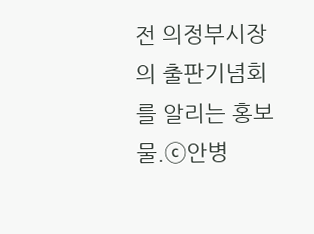전 의정부시장의 출판기념회를 알리는 홍보물.ⓒ안병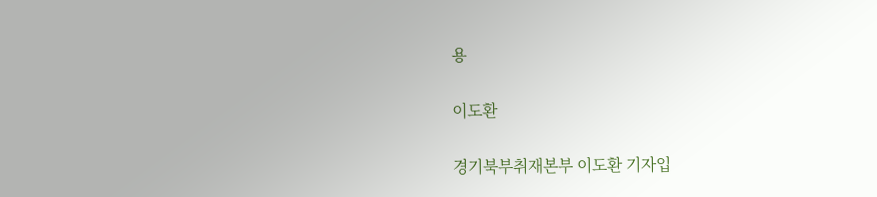용

이도환

경기북부취재본부 이도환 기자입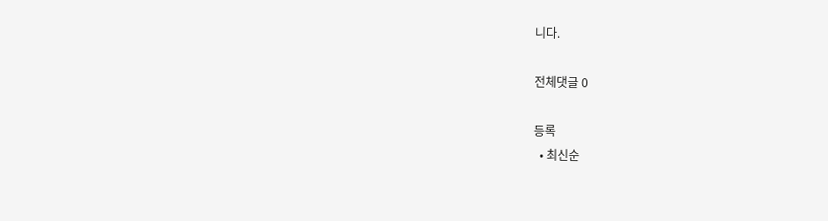니다.

전체댓글 0

등록
  • 최신순